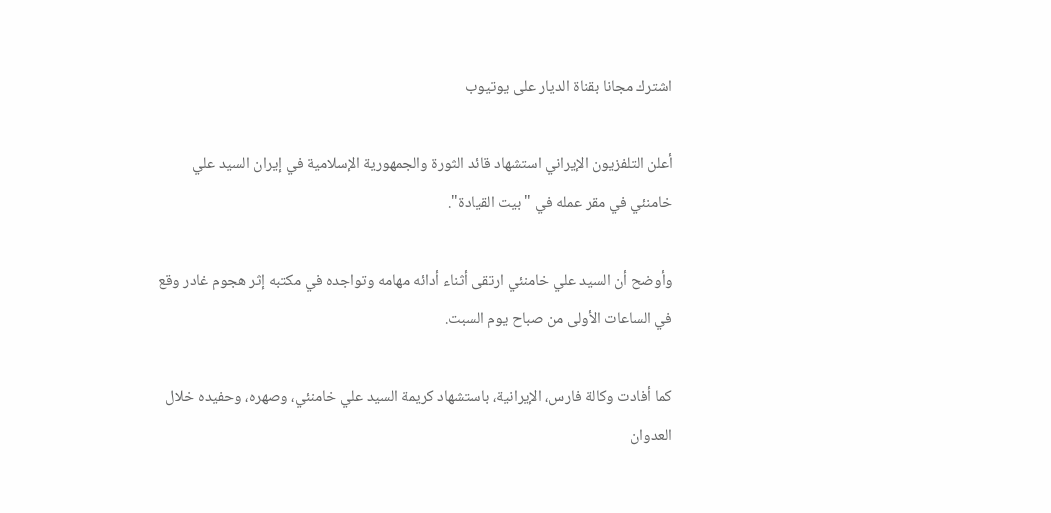اشترك مجانا بقناة الديار على يوتيوب

أعلن التلفزيون الإيراني استشهاد قائد الثورة والجمهورية الإسلامية في إيران السيد علي خامنئي في مقر عمله في "بيت القيادة".

وأوضح أن السيد علي خامنئي ارتقى أثناء أدائه مهامه وتواجده في مكتبه إثر هجوم غادر وقع في الساعات الأولى من صباح يوم السبت.

كما أفادت وكالة فارس، الإيرانية، باستشهاد كريمة السيد علي خامنئي، وصهره، وحفيده خلال العدوان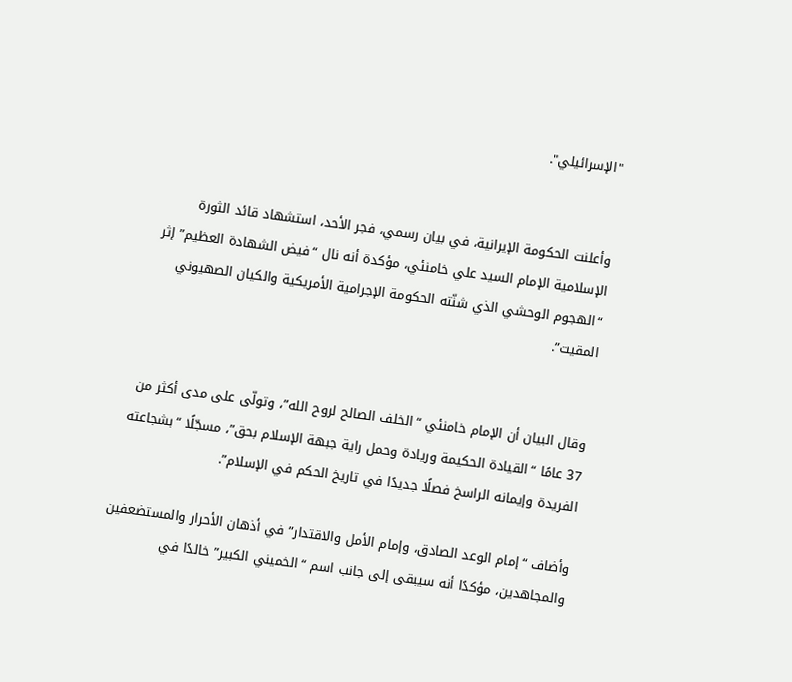"الإسرائيلي".


وأعلنت الحكومة الإيرانية، في بيان رسمي، فجر الأحد، استشهاد قائد الثورة الإسلامية الإمام السيد علي خامنئي، مؤكدة أنه نال “فيض الشهادة العظيم” إثر “الهجوم الوحشي الذي شنّته الحكومة الإجرامية الأمريكية والكيان الصهيوني المقيت”.


وقال البيان أن الإمام خامنئي “الخلف الصالح لروح الله”، وتولّى على مدى أكثر من 37 عامًا “القيادة الحكيمة وريادة وحمل راية جبهة الإسلام بحق”، مسجّلًا “بشجاعته الفريدة وإيمانه الراسخ فصلًا جديدًا في تاريخ الحكم في الإسلام”.

وأضاف “إمام الوعد الصادق، وإمام الأمل والاقتدار” في أذهان الأحرار والمستضعفين والمجاهدين، مؤكدًا أنه سيبقى إلى جانب اسم “الخميني الكبير” خالدًا في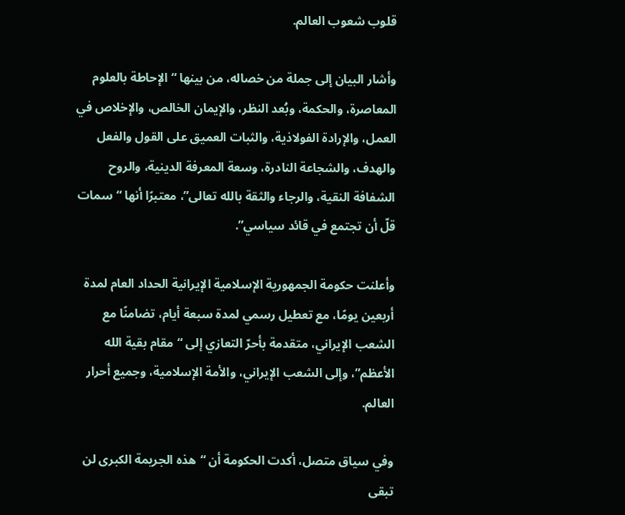قلوب شعوب العالم.

وأشار البيان إلى جملة من خصاله، من بينها “الإحاطة بالعلوم المعاصرة، والحكمة، وبُعد النظر، والإيمان الخالص، والإخلاص في العمل، والإرادة الفولاذية، والثبات العميق على القول والفعل والهدف، والشجاعة النادرة، وسعة المعرفة الدينية، والروح الشفافة النقية، والرجاء والثقة بالله تعالى”، معتبرًا أنها “سمات قلّ أن تجتمع في قائد سياسي”.

وأعلنت حكومة الجمهورية الإسلامية الإيرانية الحداد العام لمدة أربعين يومًا، مع تعطيل رسمي لمدة سبعة أيام، تضامنًا مع الشعب الإيراني، متقدمة بأحرّ التعازي إلى “مقام بقية الله الأعظم”، وإلى الشعب الإيراني، والأمة الإسلامية، وجميع أحرار العالم.

وفي سياق متصل، أكدت الحكومة أن “هذه الجريمة الكبرى لن تبقى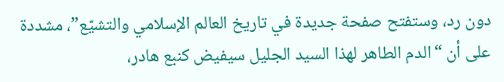دون رد، وستفتح صفحة جديدة في تاريخ العالم الإسلامي والتشيّع”، مشددة على أن “الدم الطاهر لهذا السيد الجليل سيفيض كنبع هادر،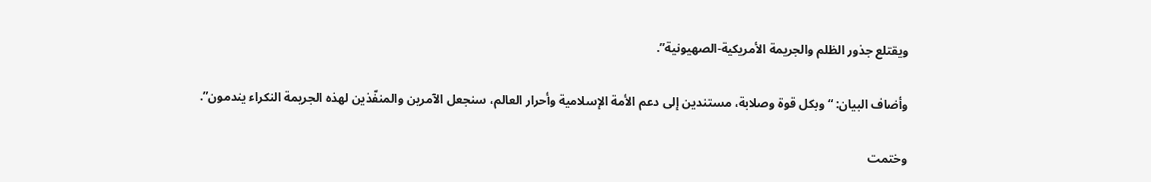ويقتلع جذور الظلم والجريمة الأمريكية-الصهيونية”.

وأضاف البيان: “وبكل قوة وصلابة، مستندين إلى دعم الأمة الإسلامية وأحرار العالم، سنجعل الآمرين والمنفّذين لهذه الجريمة النكراء يندمون”.

وختمت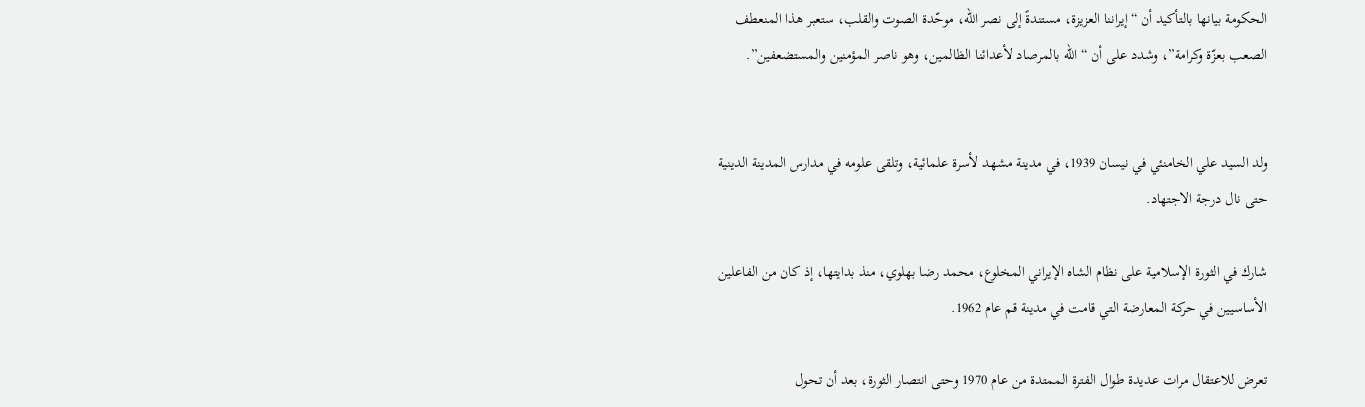الحكومة بيانها بالتأكيد أن “إيراننا العزيزة، مستندةً إلى نصر الله، موحّدة الصوت والقلب، ستعبر هذا المنعطف الصعب بعزّة وكرامة”، وشدد على أن “الله بالمرصاد لأعدائنا الظالمين، وهو ناصر المؤمنين والمستضعفين”.


ولد السيد علي الخامنئي في نيسان 1939، في مدينة مشهد لأسرة علمائية، وتلقى علومه في مدارس المدينة الدينية حتى نال درجة الاجتهاد.

شارك في الثورة الإسلامية على نظام الشاه الإيراني المخلوع، محمد رضا بهلوي، منذ بدايتها، إذ كان من الفاعلين الأساسيين في حركة المعارضة التي قامت في مدينة قم عام 1962.

تعرض للاعتقال مرات عديدة طوال الفترة الممتدة من عام 1970 وحتى انتصار الثورة، بعد أن تحول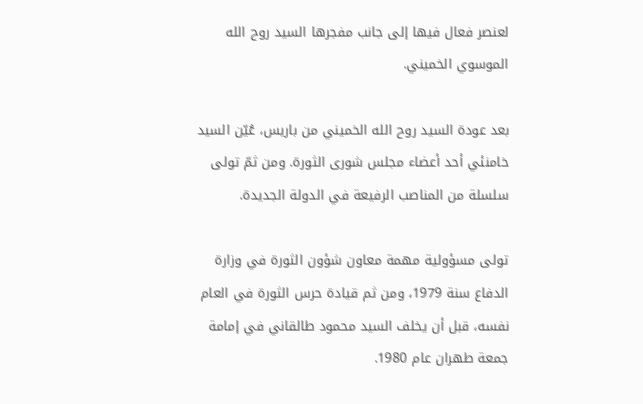لعنصر فعال فيها إلى جانب مفجرها السيد روح الله الموسوي الخميني.

بعد عودة السيد روح الله الخميني من باريس، عُيّن السيد خامنئي أحد أعضاء مجلس شورى الثورة. ومن ثمّ تولى سلسلة من المناصب الرفيعة في الدولة الجديدة.

تولى مسؤولية مهمة معاون شؤون الثورة في وزارة الدفاع سنة 1979، ومن ثم قيادة حرس الثورة في العام نفسه، قبل أن يخلف السيد محمود طالقاني في إمامة جمعة طهران عام 1980.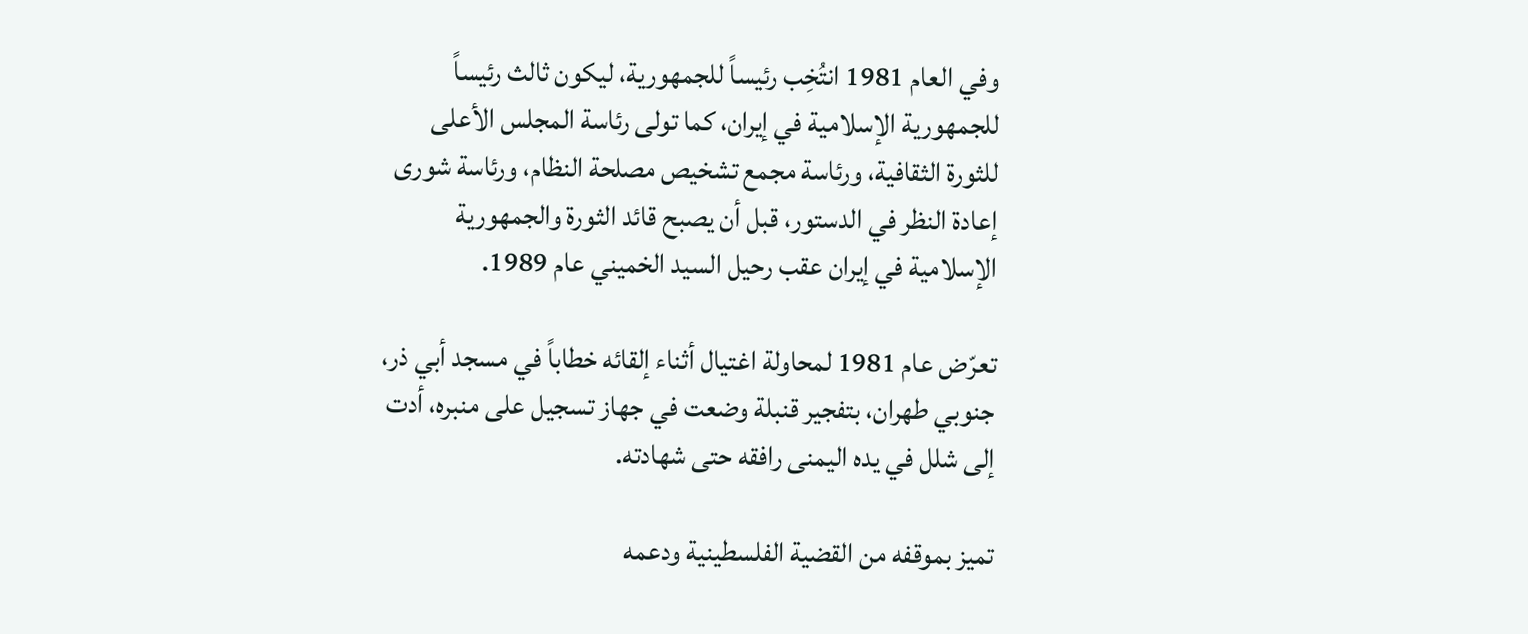وفي العام 1981 انتُخِب رئيساً للجمهورية، ليكون ثالث رئيساً للجمهورية الإسلامية في إيران، كما تولى رئاسة المجلس الأعلى للثورة الثقافية، ورئاسة مجمع تشخيص مصلحة النظام، ورئاسة شورى إعادة النظر في الدستور، قبل أن يصبح قائد الثورة والجمهورية الإسلامية في إيران عقب رحيل السيد الخميني عام 1989.

تعرّض عام 1981 لمحاولة اغتيال أثناء إلقائه خطاباً في مسجد أبي ذر، جنوبي طهران، بتفجير قنبلة وضعت في جهاز تسجيل على منبره، أدت إلى شلل في يده اليمنى رافقه حتى شهادته.

تميز بموقفه من القضية الفلسطينية ودعمه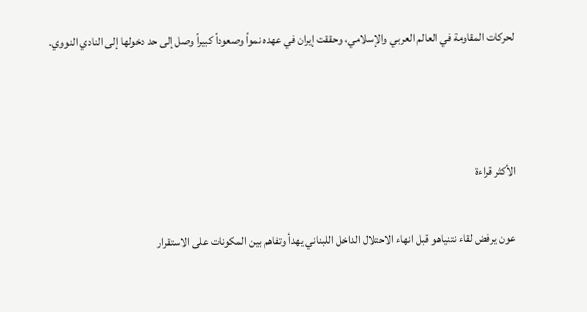لحركات المقاومة في العالم العربي والإسلامي، وحققت إيران في عهده نمواً وصعوداً كبيراً وصل إلى حد دخولها إلى النادي النووي.



الأكثر قراءة

عون يرفض لقاء نتنياهو قبل انهاء الاحتلال الداخل اللبناني يهدأ وتفاهم بين المكونات على الاستقرار